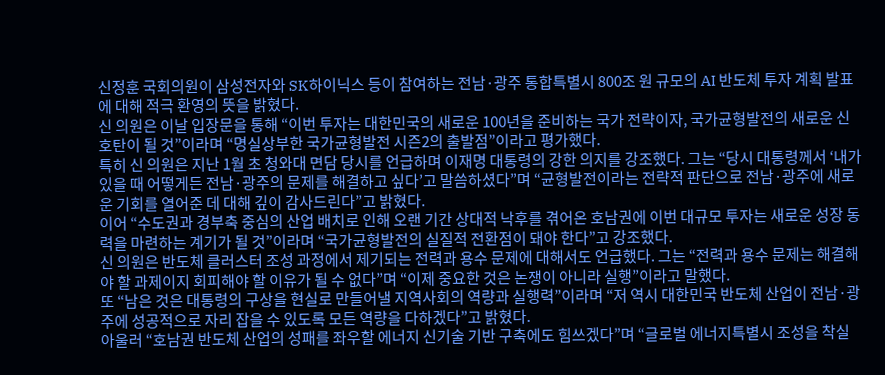신정훈 국회의원이 삼성전자와 SK하이닉스 등이 참여하는 전남·광주 통합특별시 800조 원 규모의 AI 반도체 투자 계획 발표에 대해 적극 환영의 뜻을 밝혔다.
신 의원은 이날 입장문을 통해 “이번 투자는 대한민국의 새로운 100년을 준비하는 국가 전략이자, 국가균형발전의 새로운 신호탄이 될 것”이라며 “명실상부한 국가균형발전 시즌2의 출발점”이라고 평가했다.
특히 신 의원은 지난 1월 초 청와대 면담 당시를 언급하며 이재명 대통령의 강한 의지를 강조했다. 그는 “당시 대통령께서 ‘내가 있을 때 어떻게든 전남·광주의 문제를 해결하고 싶다’고 말씀하셨다”며 “균형발전이라는 전략적 판단으로 전남·광주에 새로운 기회를 열어준 데 대해 깊이 감사드린다”고 밝혔다.
이어 “수도권과 경부축 중심의 산업 배치로 인해 오랜 기간 상대적 낙후를 겪어온 호남권에 이번 대규모 투자는 새로운 성장 동력을 마련하는 계기가 될 것”이라며 “국가균형발전의 실질적 전환점이 돼야 한다”고 강조했다.
신 의원은 반도체 클러스터 조성 과정에서 제기되는 전력과 용수 문제에 대해서도 언급했다. 그는 “전력과 용수 문제는 해결해야 할 과제이지 회피해야 할 이유가 될 수 없다”며 “이제 중요한 것은 논쟁이 아니라 실행”이라고 말했다.
또 “남은 것은 대통령의 구상을 현실로 만들어낼 지역사회의 역량과 실행력”이라며 “저 역시 대한민국 반도체 산업이 전남·광주에 성공적으로 자리 잡을 수 있도록 모든 역량을 다하겠다”고 밝혔다.
아울러 “호남권 반도체 산업의 성패를 좌우할 에너지 신기술 기반 구축에도 힘쓰겠다”며 “글로벌 에너지특별시 조성을 착실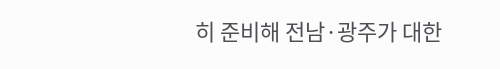히 준비해 전남·광주가 대한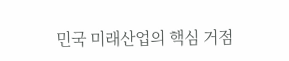민국 미래산업의 핵심 거점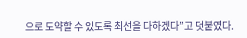으로 도약할 수 있도록 최선을 다하겠다”고 덧붙였다.